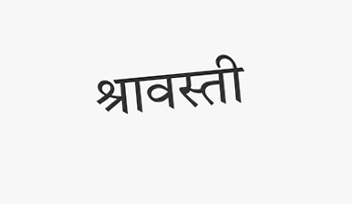श्रावस्ती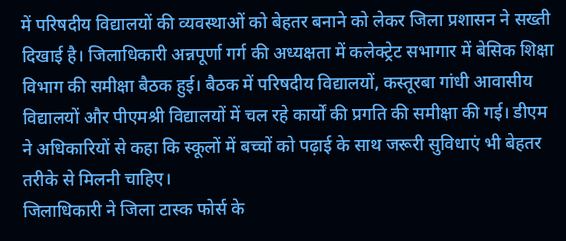में परिषदीय विद्यालयों की व्यवस्थाओं को बेहतर बनाने को लेकर जिला प्रशासन ने सख्ती दिखाई है। जिलाधिकारी अन्नपूर्णा गर्ग की अध्यक्षता में कलेक्ट्रेट सभागार में बेसिक शिक्षा विभाग की समीक्षा बैठक हुई। बैठक में परिषदीय विद्यालयों, कस्तूरबा गांधी आवासीय विद्यालयों और पीएमश्री विद्यालयों में चल रहे कार्यों की प्रगति की समीक्षा की गई। डीएम ने अधिकारियों से कहा कि स्कूलों में बच्चों को पढ़ाई के साथ जरूरी सुविधाएं भी बेहतर तरीके से मिलनी चाहिए।
जिलाधिकारी ने जिला टास्क फोर्स के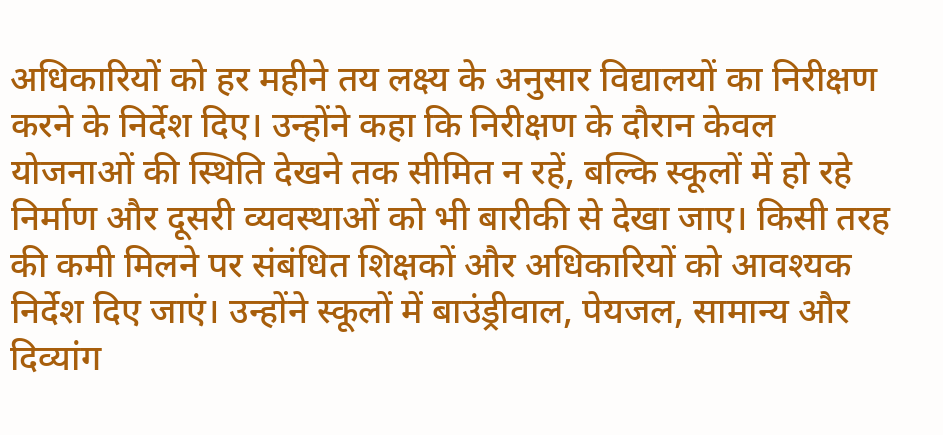अधिकारियों को हर महीने तय लक्ष्य के अनुसार विद्यालयों का निरीक्षण करने के निर्देश दिए। उन्होंने कहा कि निरीक्षण के दौरान केवल योजनाओं की स्थिति देखने तक सीमित न रहें, बल्कि स्कूलों में हो रहे निर्माण और दूसरी व्यवस्थाओं को भी बारीकी से देखा जाए। किसी तरह की कमी मिलने पर संबंधित शिक्षकों और अधिकारियों को आवश्यक निर्देश दिए जाएं। उन्होंने स्कूलों में बाउंड्रीवाल, पेयजल, सामान्य और दिव्यांग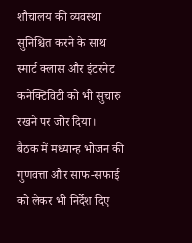शौचालय की व्यवस्था सुनिश्चित करने के साथ स्मार्ट क्लास और इंटरनेट कनेक्टिविटी को भी सुचारु रखने पर जोर दिया।
बैठक में मध्यान्ह भोजन की गुणवत्ता और साफ-सफाई को लेकर भी निर्देश दिए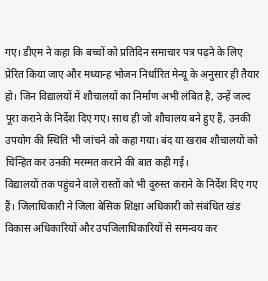गए। डीएम ने कहा कि बच्चों को प्रतिदिन समाचार पत्र पढ़ने के लिए प्रेरित किया जाए और मध्यान्ह भोजन निर्धारित मेन्यू के अनुसार ही तैयार हो। जिन विद्यालयों में शौचालयों का निर्माण अभी लंबित है, उन्हें जल्द पूरा कराने के निर्देश दिए गए। साथ ही जो शौचालय बने हुए हैं, उनकी उपयोग की स्थिति भी जांचने को कहा गया। बंद या खराब शौचालयों को चिन्हित कर उनकी मरम्मत कराने की बात कही गई।
विद्यालयों तक पहुंचने वाले रास्तों को भी दुरुस्त कराने के निर्देश दिए गए हैं। जिलाधिकारी ने जिला बेसिक शिक्षा अधिकारी को संबंधित खंड विकास अधिकारियों और उपजिलाधिकारियों से समन्वय कर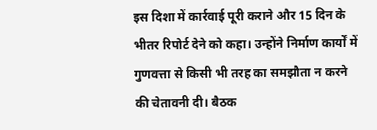इस दिशा में कार्रवाई पूरी कराने और 15 दिन के भीतर रिपोर्ट देने को कहा। उन्होंने निर्माण कार्यों में गुणवत्ता से किसी भी तरह का समझौता न करने की चेतावनी दी। बैठक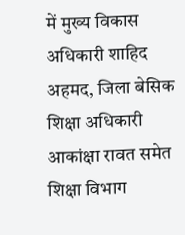में मुख्य विकास अधिकारी शाहिद अहमद, जिला बेसिक शिक्षा अधिकारी आकांक्षा रावत समेत शिक्षा विभाग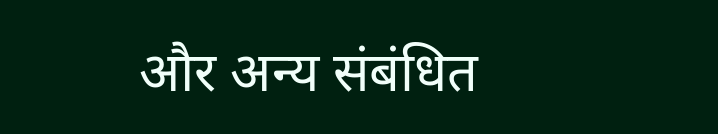और अन्य संबंधित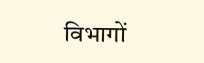विभागों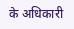के अधिकारी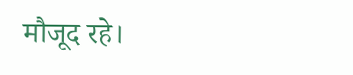मौजूद रहे।